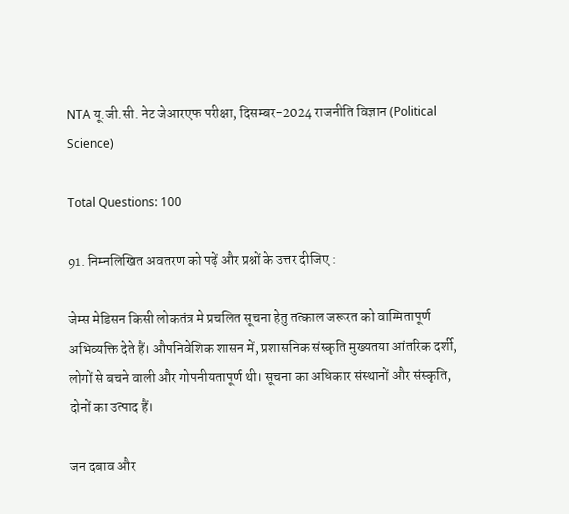NTA यू.जी.सी. नेट जेआरएफ परीक्षा, दिसम्बर-2024 राजनीति विज्ञान (Political Science)

Total Questions: 100

91. निम्नलिखित अवतरण को पढ़ें और प्रश्नों के उत्तर दीजिए :

जेम्स मेडिसन किसी लोकतंत्र मे प्रचलित सूचना हेतु तत्काल जरूरत को वाग्मितापूर्ण अभिव्यक्ति देते हैं। औपनिवेशिक शासन में, प्रशासनिक संस्कृति मुख्यतया आंतरिक दर्शी, लोगों से बचने वाली और गोपनीयतापूर्ण थी। सूचना का अधिकार संस्थानों और संस्कृति, दोनों का उत्पाद हैं।

जन दबाव और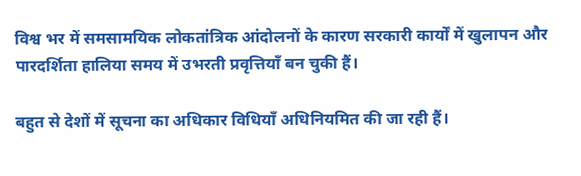विश्व भर में समसामयिक लोकतांत्रिक आंदोलनों के कारण सरकारी कार्यों में खुलापन और पारदर्शिता हालिया समय में उभरती प्रवृत्तियाँ बन चुकी हैं।

बहुत से देशों में सूचना का अधिकार विधियाँ अधिनियमित की जा रही हैं।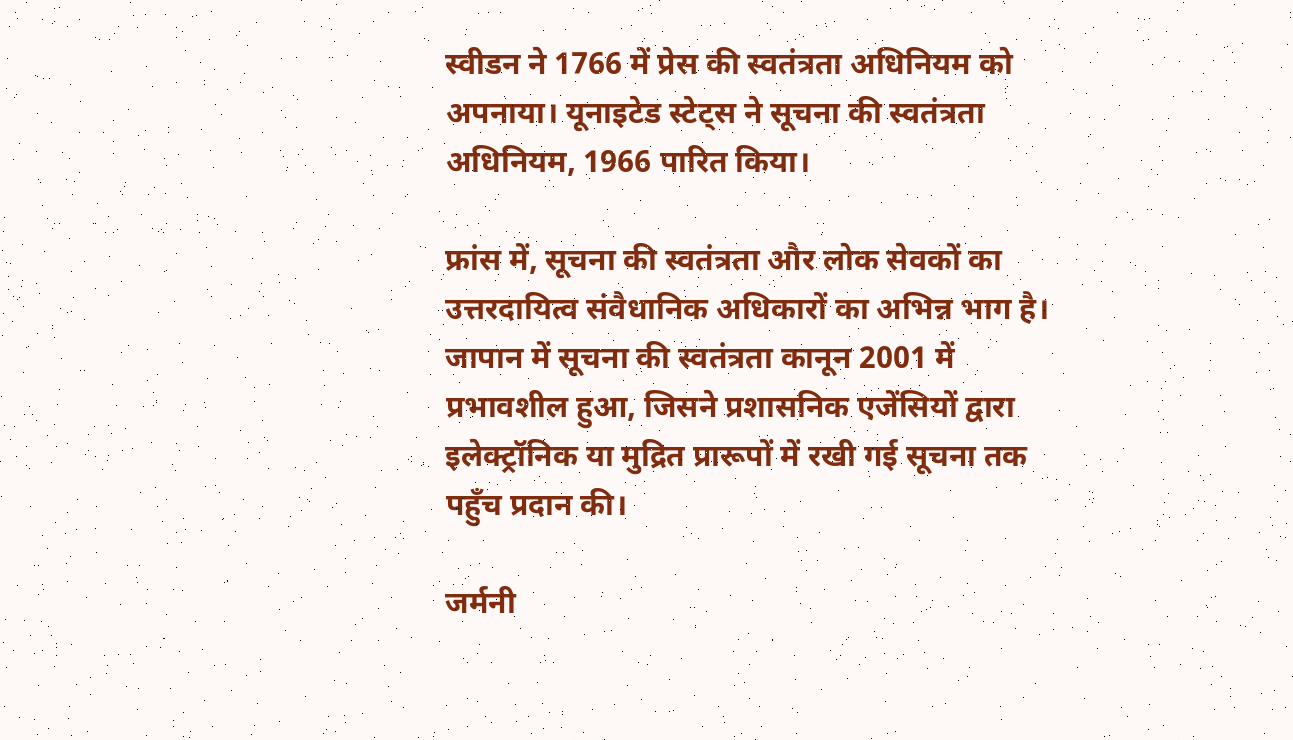स्वीडन ने 1766 में प्रेस की स्वतंत्रता अधिनियम को अपनाया। यूनाइटेड स्टेट्स ने सूचना की स्वतंत्रता अधिनियम, 1966 पारित किया।

फ्रांस में, सूचना की स्वतंत्रता और लोक सेवकों का उत्तरदायित्व संवैधानिक अधिकारों का अभिन्न भाग है। जापान में सूचना की स्वतंत्रता कानून 2001 में प्रभावशील हुआ, जिसने प्रशासनिक एजेंसियों द्वारा इलेक्ट्रॉनिक या मुद्रित प्रारूपों में रखी गई सूचना तक पहुँच प्रदान की।

जर्मनी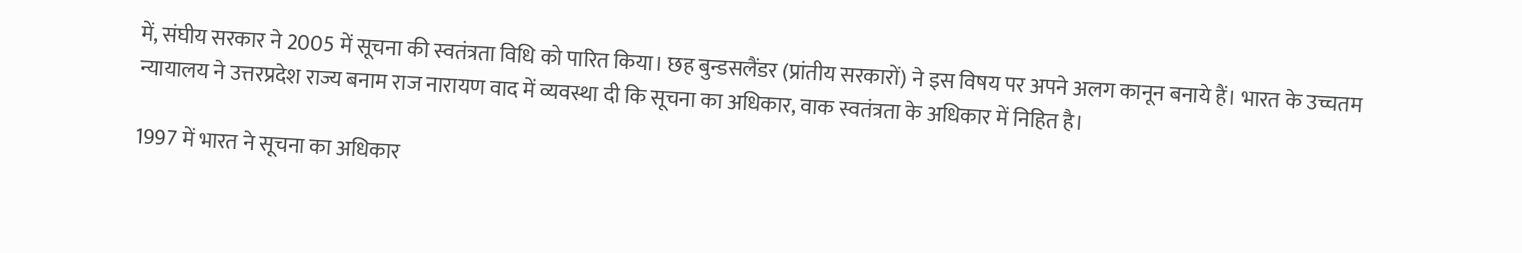में, संघीय सरकार ने 2005 में सूचना की स्वतंत्रता विधि को पारित किया। छह बुन्डसलैंडर (प्रांतीय सरकारों) ने इस विषय पर अपने अलग कानून बनाये हैं। भारत के उच्चतम न्यायालय ने उत्तरप्रदेश राज्य बनाम राज नारायण वाद में व्यवस्था दी कि सूचना का अधिकार, वाक स्वतंत्रता के अधिकार में निहित है।

1997 में भारत ने सूचना का अधिकार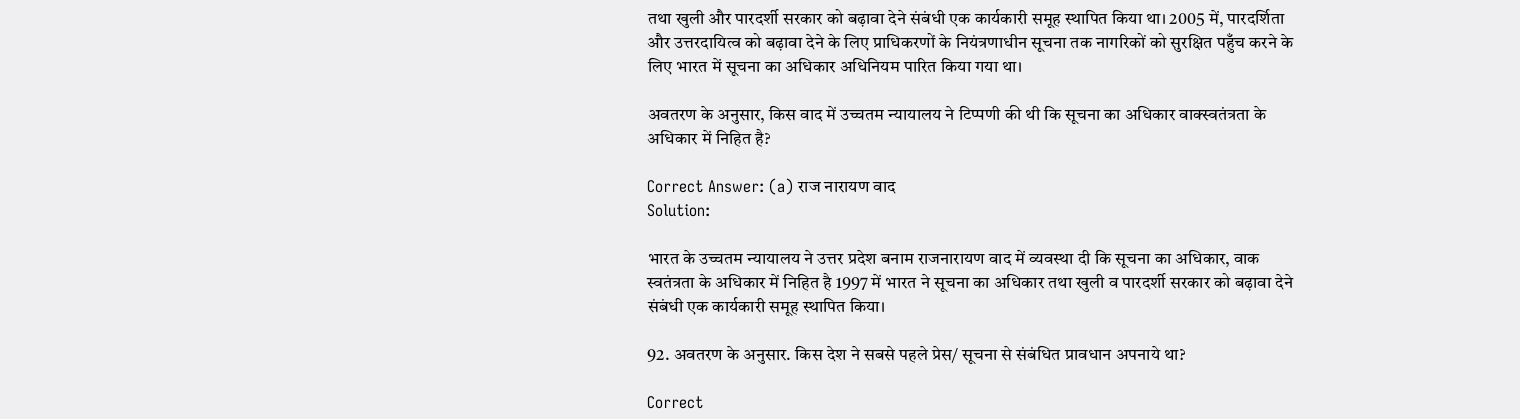तथा खुली और पारदर्शी सरकार को बढ़ावा देने संबंधी एक कार्यकारी समूह स्थापित किया था। 2005 में, पारदर्शिता और उत्तरदायित्व को बढ़ावा देने के लिए प्राधिकरणों के नियंत्रणाधीन सूचना तक नागरिकों को सुरक्षित पहुँच करने के लिए भारत में सूचना का अधिकार अधिनियम पारित किया गया था।

अवतरण के अनुसार, किस वाद में उच्चतम न्यायालय ने टिप्पणी की थी कि सूचना का अधिकार वाक्स्वतंत्रता के अधिकार में निहित है?

Correct Answer: (a) राज नारायण वाद
Solution:

भारत के उच्चतम न्यायालय ने उत्तर प्रदेश बनाम राजनारायण वाद में व्यवस्था दी कि सूचना का अधिकार, वाक स्वतंत्रता के अधिकार में निहित है 1997 में भारत ने सूचना का अधिकार तथा खुली व पारदर्शी सरकार को बढ़ावा देने संबंधी एक कार्यकारी समूह स्थापित किया।

92. अवतरण के अनुसार. किस देश ने सबसे पहले प्रेस/ सूचना से संबंधित प्रावधान अपनाये था?

Correct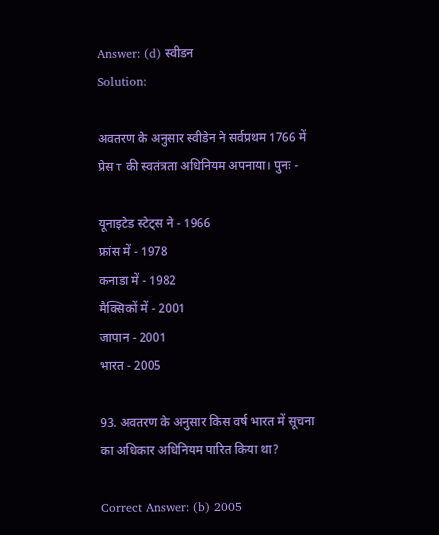Answer: (d) स्वीडन
Solution:

अवतरण के अनुसार स्वीडेन ने सर्वप्रथम 1766 में प्रेस τ की स्वतंत्रता अधिनियम अपनाया। पुनः -

यूनाइटेड स्टेट्स ने - 1966
फ्रांस में - 1978
कनाडा में - 1982
मैक्सिकों में - 2001
जापान - 2001
भारत - 2005

93. अवतरण के अनुसार किस वर्ष भारत में सूचना का अधिकार अधिनियम पारित किया था?

Correct Answer: (b) 2005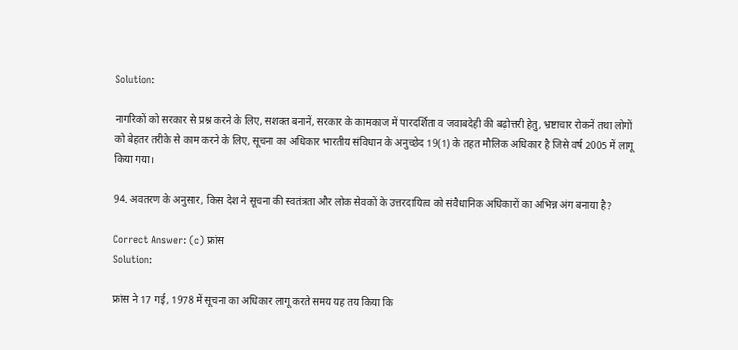Solution:

नागरिकों को सरकार से प्रश्न करने के लिए, सशक्त बनानें, सरकार के कामकाज में पारदर्शिता व जवाबदेही की बढ़ोत्तरी हेतु, भ्रष्टाचार रोकनें तथा लोगों को बेहतर तरीके से काम करने के लिए, सूचना का अधिकार भारतीय संविधान के अनुच्छेद 19(1) के तहत मौलिक अधिकार है जिसे वर्ष 2005 में लागू किया गया।

94. अवतरण के अनुसार, किस देश ने सूचना की स्वतंत्रता और लोक सेवकों के उत्तरदायित्व को संवैधानिक अधिकारों का अभिन्न अंग बनाया है?

Correct Answer: (c) फ्रांस
Solution:

फ्रांस ने 17 गई, 1978 में सूचना का अधिकार लागू करते समय यह तय किया कि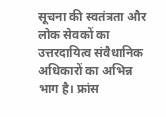सूचना की स्वतंत्रता और लोक सेवकों का उत्तरदायित्व संवैधानिक अधिकारों का अभिन्न भाग है। फ्रांस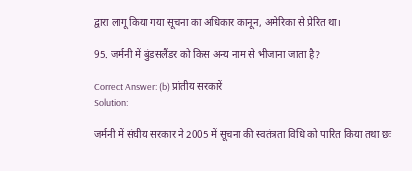द्वारा लागू किया गया सूचना का अधिकार कानून, अमेरिका से प्रेरित था।

95. जर्मनी में बुंडसलैंडर को किस अन्य नाम से भीजाना जाता है?

Correct Answer: (b) प्रांतीय सरकारें
Solution:

जर्मनी में संघीय सरकार ने 2005 में सूचना की स्वतंत्रता विधि को पारित किया तथा छः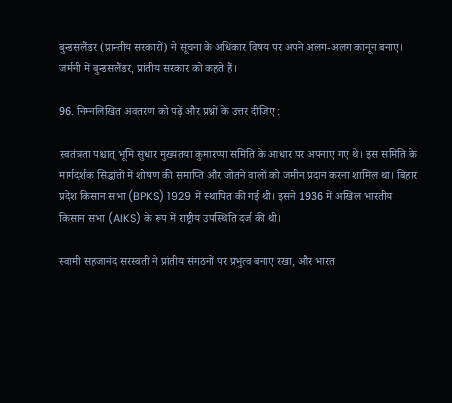बुन्डसलैंडर (प्रान्तीय सरकारों) ने सूचना के अधिकार विषय पर अपने अलग-अलग कानून बनाए। जर्मनी में बुन्डसलैंडर, प्रांतीय सरकार को कहते हैं।

96. निम्नलिखित अवतरण को पढ़ें और प्रश्नों के उत्तर दीजिए :

स्वतंत्रता पश्चात् भूमि सुधार मुख्यतया कुमारप्पा समिति के आधार पर अपनाए गए थे। इस समिति के मार्गदर्शक सिद्धांतों में शोषण की समाप्ति और जोतने वालों को जमीन प्रदान करना शामिल था। बिहार प्रदेश किसान सभा (BPKS) 1929 में स्थापित की गई थी। इसने 1936 में अखिल भारतीय किसान सभा (AIKS) के रूप में राष्ट्रीय उपस्थिति दर्ज की थी।

स्वामी सहजानंद सरस्वती ने प्रांतीय संगठनों पर प्रभुत्व बनाए रखा, और भारत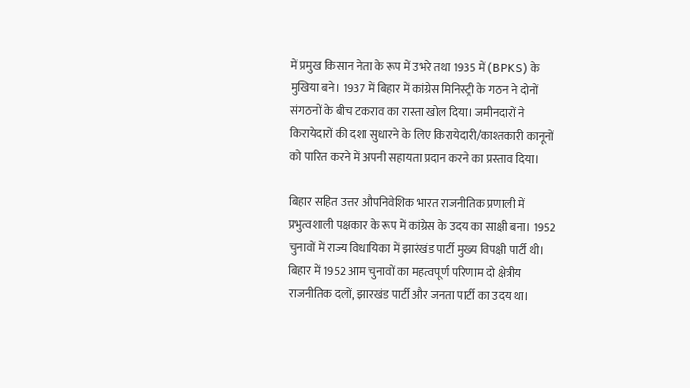में प्रमुख किसान नेता के रूप में उभरे तथा 1935 में (BPKS) के मुखिया बने। 1937 में बिहार में कांग्रेस मिनिस्ट्री के गठन ने दोनों संगठनों के बीच टकराव का रास्ता खोल दिया। जमीनदारों ने किरायेदारों की दशा सुधारने के लिए किरायेदारी/काश्तकारी कानूनों को पारित करने में अपनी सहायता प्रदान करने का प्रस्ताव दिया।

बिहार सहित उत्तर औपनिवेशिक भारत राजनीतिक प्रणाली में प्रभुत्वशाली पक्षकार के रूप में कांग्रेस के उदय का साक्षी बना। 1952 चुनावों में राज्य विधायिका में झारंखंड पार्टी मुख्य विपक्षी पार्टी थी। बिहार में 1952 आम चुनावों का महत्वपूर्ण परिणाम दो क्षेत्रीय राजनीतिक दलों, झारखंड पार्टी और जनता पार्टी का उदय था।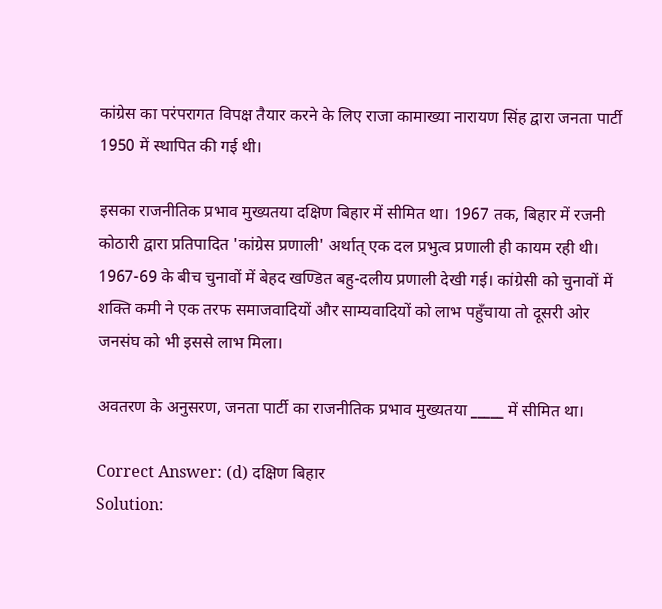कांग्रेस का परंपरागत विपक्ष तैयार करने के लिए राजा कामाख्या नारायण सिंह द्वारा जनता पार्टी 1950 में स्थापित की गई थी।

इसका राजनीतिक प्रभाव मुख्यतया दक्षिण बिहार में सीमित था। 1967 तक, बिहार में रजनी कोठारी द्वारा प्रतिपादित 'कांग्रेस प्रणाली' अर्थात् एक दल प्रभुत्व प्रणाली ही कायम रही थी। 1967-69 के बीच चुनावों में बेहद खण्डित बहु-दलीय प्रणाली देखी गई। कांग्रेसी को चुनावों में शक्ति कमी ने एक तरफ समाजवादियों और साम्यवादियों को लाभ पहुँचाया तो दूसरी ओर जनसंघ को भी इससे लाभ मिला।

अवतरण के अनुसरण, जनता पार्टी का राजनीतिक प्रभाव मुख्यतया _____ में सीमित था।

Correct Answer: (d) दक्षिण बिहार
Solution: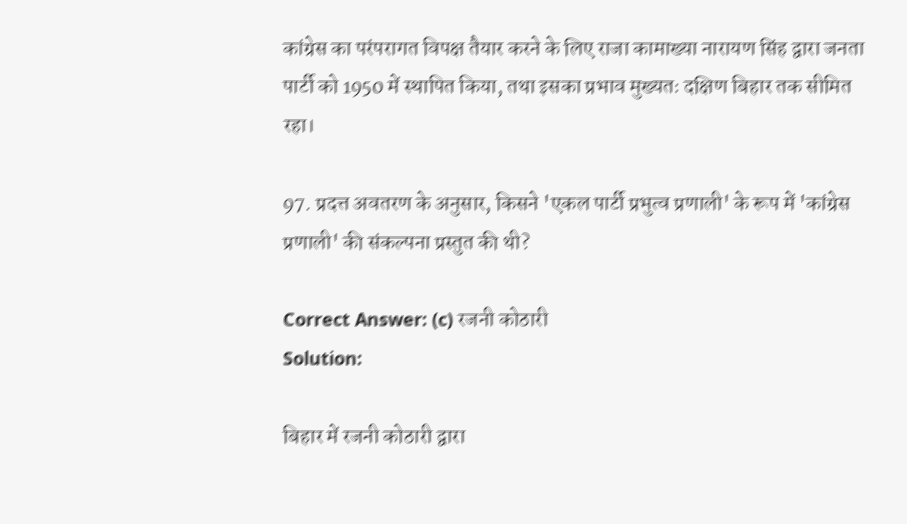कांग्रेस का परंपरागत विपक्ष तैयार करने के लिए राजा कामाख्या नारायण सिंह द्वारा जनता पार्टी को 1950 में स्थापित किया, तथा इसका प्रभाव मुख्यतः दक्षिण बिहार तक सीमित रहा।

97. प्रदत्त अवतरण के अनुसार, किसने 'एकल पार्टी प्रभुत्व प्रणाली' के रूप में 'कांग्रेस प्रणाली' की संकल्पना प्रस्तुत की थी?

Correct Answer: (c) रजनी कोठारी
Solution:

बिहार में रजनी कोठारी द्वारा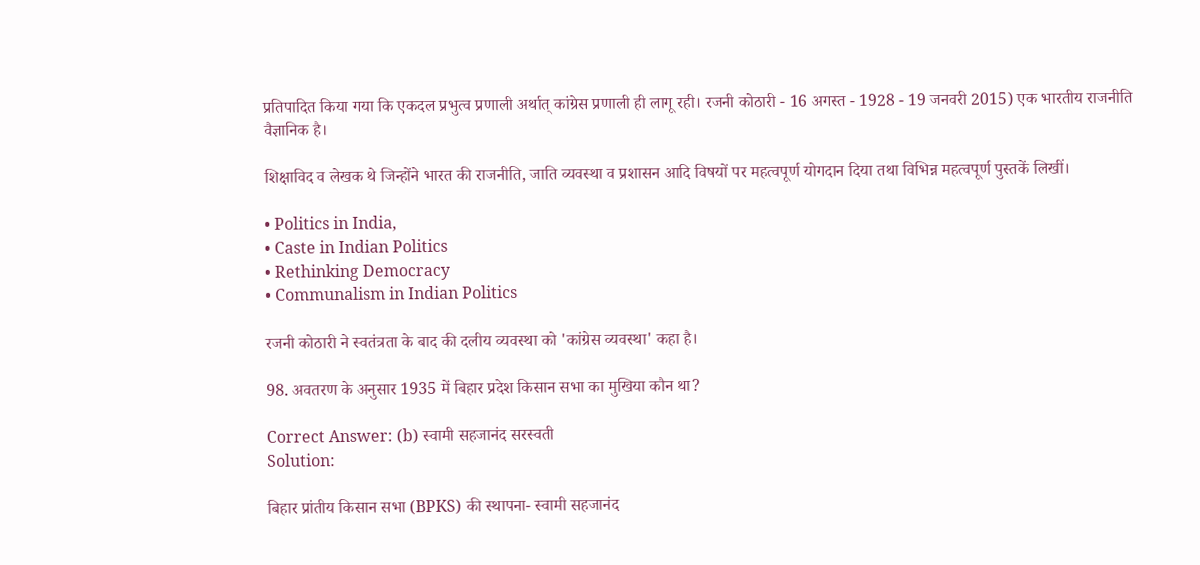प्रतिपादित किया गया कि एकदल प्रभुत्व प्रणाली अर्थात् कांग्रेस प्रणाली ही लागू रही। रजनी कोठारी - 16 अगस्त - 1928 - 19 जनवरी 2015) एक भारतीय राजनीति वैज्ञानिक है।

शिक्षाविद व लेखक थे जिन्होंने भारत की राजनीति, जाति व्यवस्था व प्रशासन आदि विषयों पर महत्वपूर्ण योगदान दिया तथा विभिन्न महत्वपूर्ण पुस्तकें लिखीं।

• Politics in India,
• Caste in Indian Politics
• Rethinking Democracy
• Communalism in Indian Politics

रजनी कोठारी ने स्वतंत्रता के बाद की दलीय व्यवस्था को 'कांग्रेस व्यवस्था' कहा है।

98. अवतरण के अनुसार 1935 में बिहार प्रदेश किसान सभा का मुखिया कौन था?

Correct Answer: (b) स्वामी सहजानंद सरस्वती
Solution:

बिहार प्रांतीय किसान सभा (BPKS) की स्थापना- स्वामी सहजानंद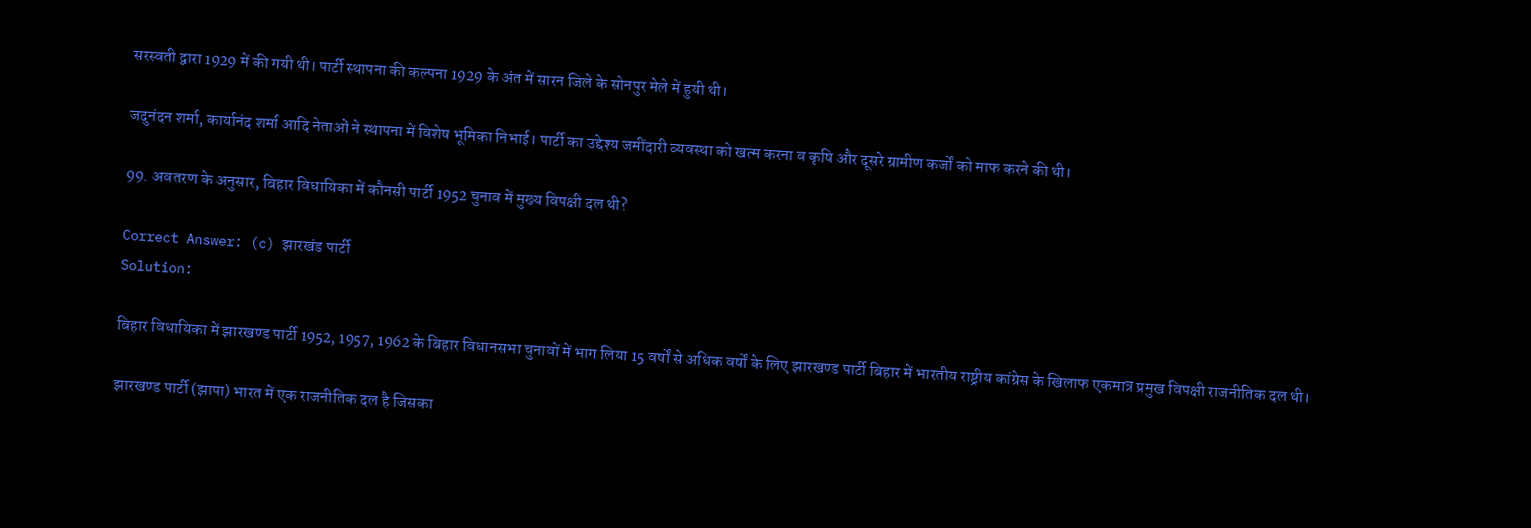सरस्वती द्वारा 1929 में की गयी थी। पार्टी स्थापना की कल्पना 1929 के अंत में सारन जिले के सोनपुर मेले में हुयी थी।

जदुनंदन शर्मा, कार्यानंद शर्मा आदि नेताओं ने स्थापना में विशेष भूमिका निभाई। पार्टी का उद्देश्य जमींदारी व्यवस्था को खत्म करना व कृषि और दूसरे ग्रामीण कर्जों को माफ करने की थी।

99. अवतरण के अनुसार, बिहार विधायिका में कौनसी पार्टी 1952 चुनाव में मुख्य विपक्षी दल थी?

Correct Answer: (c) झारखंड पार्टी
Solution:

बिहार विधायिका में झारखण्ड पार्टी 1952, 1957, 1962 के बिहार विधानसभा चुनावों में भाग लिया 15 वर्षों से अधिक वर्षों के लिए झारखण्ड पार्टी बिहार में भारतीय राष्ट्रीय कांग्रेस के खिलाफ एकमात्र प्रमुख विपक्षी राजनीतिक दल थी।

झारखण्ड पार्टी (झापा) भारत में एक राजनीतिक दल है जिसका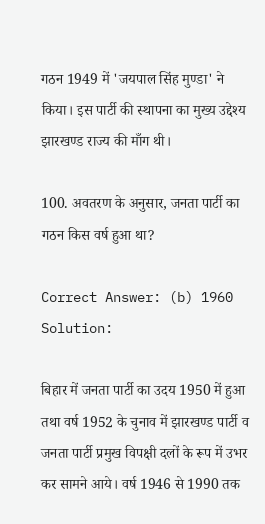गठन 1949 में 'जयपाल सिंह मुण्डा' ने किया। इस पार्टी की स्थापना का मुख्य उद्देश्य झारखण्ड राज्य की माँग थी।

100. अवतरण के अनुसार, जनता पार्टी का गठन किस वर्ष हुआ था?

Correct Answer: (b) 1960
Solution:

बिहार में जनता पार्टी का उदय 1950 में हुआ तथा वर्ष 1952 के चुनाव में झारखण्ड पार्टी व जनता पार्टी प्रमुख विपक्षी दलों के रूप में उभर कर सामने आये। वर्ष 1946 से 1990 तक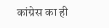कांग्रेस का ही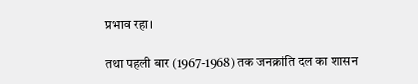प्रभाव रहा।

तथा पहली बार (1967-1968) तक जनक्रांति दल का शासन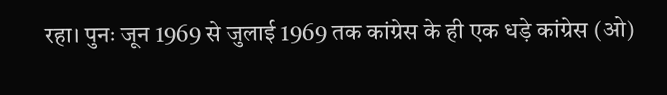रहा। पुनः जून 1969 से जुलाई 1969 तक कांग्रेस के ही एक धड़े कांग्रेस (ओ)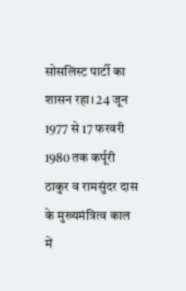सोसलिस्ट पार्टी का शासन रहा। 24 जून 1977 से 17 फरवरी 1980 तक कर्पूरी ठाकुर व रामसुंदर दास के मुख्यमंत्रित्व काल में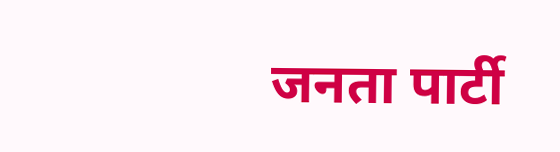जनता पार्टी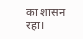का शासन रहा।